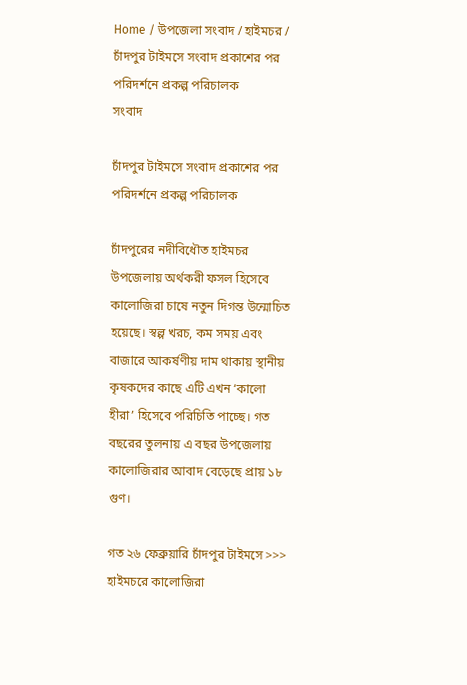Home / উপজেলা সংবাদ / হাইমচর / চাঁদপুর টাইমসে সংবাদ প্রকাশের পর পরিদর্শনে প্রকল্প পরিচালক
সংবাদ

চাঁদপুর টাইমসে সংবাদ প্রকাশের পর পরিদর্শনে প্রকল্প পরিচালক

চাঁদপুরের নদীবিধৌত হাইমচর উপজেলায় অর্থকরী ফসল হিসেবে কালোজিরা চাষে নতুন দিগন্ত উন্মোচিত হয়েছে। স্বল্প খরচ, কম সময় এবং বাজারে আকর্ষণীয় দাম থাকায় স্থানীয় কৃষকদের কাছে এটি এখন ‘কালো হীরা’ হিসেবে পরিচিতি পাচ্ছে। গত বছরের তুলনায় এ বছর উপজেলায় কালোজিরার আবাদ বেড়েছে প্রায় ১৮ গুণ।

গত ২৬ ফেব্রুয়ারি চাঁদপুর টাইমসে >>>  হাইমচরে কালোজিরা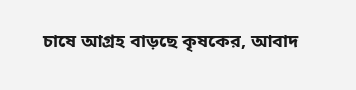চাষে আগ্রহ বাড়ছে কৃষকের, আবাদ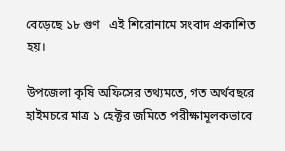বেড়েছে ১৮ গুণ   এই শিরোনামে সংবাদ প্রকাশিত হয়।

উপজেলা কৃষি অফিসের তথ্যমতে, গত অর্থবছরে হাইমচরে মাত্র ১ হেক্টর জমিতে পরীক্ষামূলকভাবে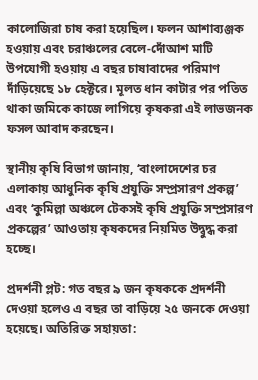কালোজিরা চাষ করা হয়েছিল। ফলন আশাব্যঞ্জক হওয়ায় এবং চরাঞ্চলের বেলে-দোঁআশ মাটি উপযোগী হওয়ায় এ বছর চাষাবাদের পরিমাণ দাঁড়িয়েছে ১৮ হেক্টরে। মূলত ধান কাটার পর পতিত থাকা জমিকে কাজে লাগিয়ে কৃষকরা এই লাভজনক ফসল আবাদ করছেন।

স্থানীয় কৃষি বিভাগ জানায়, ‘বাংলাদেশের চর এলাকায় আধুনিক কৃষি প্রযুক্তি সম্প্রসারণ প্রকল্প’ এবং ‘কুমিল্লা অঞ্চলে টেকসই কৃষি প্রযুক্তি সম্প্রসারণ প্রকল্পের’ আওতায় কৃষকদের নিয়মিত উদ্বুদ্ধ করা হচ্ছে।

প্রদর্শনী প্লট: গত বছর ৯ জন কৃষককে প্রদর্শনী দেওয়া হলেও এ বছর তা বাড়িয়ে ২৫ জনকে দেওয়া হয়েছে। অতিরিক্ত সহায়তা: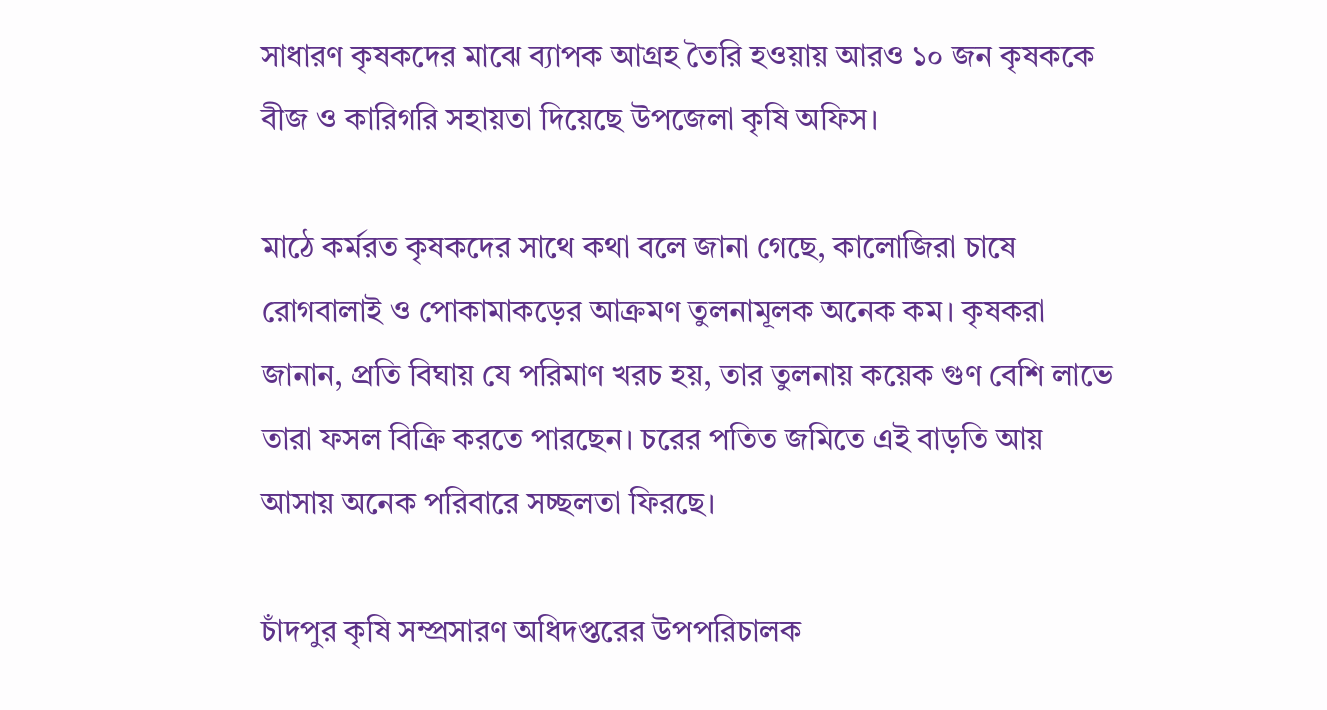সাধারণ কৃষকদের মাঝে ব্যাপক আগ্রহ তৈরি হওয়ায় আরও ১০ জন কৃষককে বীজ ও কারিগরি সহায়তা দিয়েছে উপজেলা কৃষি অফিস।

মাঠে কর্মরত কৃষকদের সাথে কথা বলে জানা গেছে, কালোজিরা চাষে রোগবালাই ও পোকামাকড়ের আক্রমণ তুলনামূলক অনেক কম। কৃষকরা জানান, প্রতি বিঘায় যে পরিমাণ খরচ হয়, তার তুলনায় কয়েক গুণ বেশি লাভে তারা ফসল বিক্রি করতে পারছেন। চরের পতিত জমিতে এই বাড়তি আয় আসায় অনেক পরিবারে সচ্ছলতা ফিরছে।

চাঁদপুর কৃষি সম্প্রসারণ অধিদপ্তরের উপপরিচালক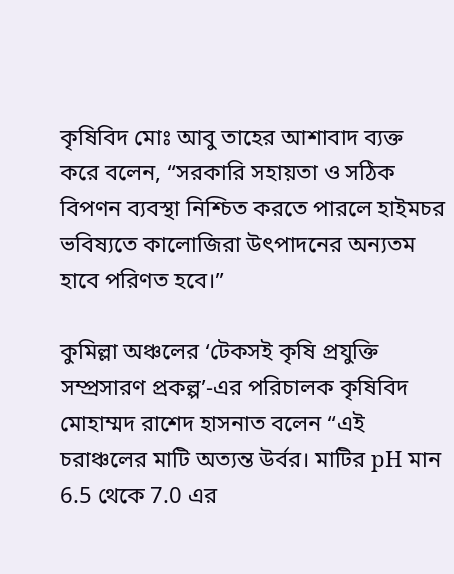কৃষিবিদ মোঃ আবু তাহের আশাবাদ ব্যক্ত করে বলেন, “সরকারি সহায়তা ও সঠিক বিপণন ব্যবস্থা নিশ্চিত করতে পারলে হাইমচর ভবিষ্যতে কালোজিরা উৎপাদনের অন্যতম হাবে পরিণত হবে।”

কুমিল্লা অঞ্চলের ‘টেকসই কৃষি প্রযুক্তি সম্প্রসারণ প্রকল্প’-এর পরিচালক কৃষিবিদ মোহাম্মদ রাশেদ হাসনাত বলেন “এই চরাঞ্চলের মাটি অত্যন্ত উর্বর। মাটির pH মান 6.5 থেকে 7.0 এর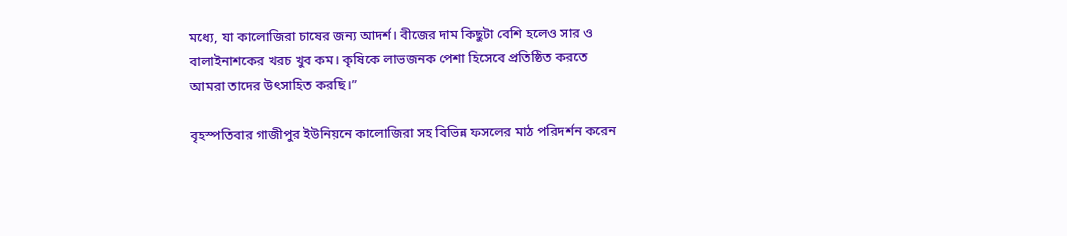মধ্যে, যা কালোজিরা চাষের জন্য আদর্শ। বীজের দাম কিছুটা বেশি হলেও সার ও বালাইনাশকের খরচ খুব কম। কৃষিকে লাভজনক পেশা হিসেবে প্রতিষ্ঠিত করতে আমরা তাদের উৎসাহিত করছি।”

বৃহস্পতিবার গাজীপুর ইউনিয়নে কালোজিরা সহ বিভিন্ন ফসলের মাঠ পরিদর্শন করেন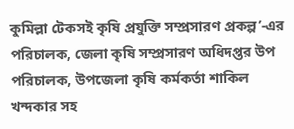কুমিল্লা টেকসই কৃষি প্রযুক্তি সম্প্রসারণ প্রকল্প’-এর পরিচালক, জেলা কৃষি সম্প্রসারণ অধিদপ্তর উপ পরিচালক, উপজেলা কৃষি কর্মকর্তা শাকিল খন্দকার সহ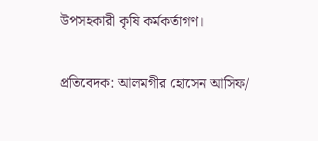উপসহকারী কৃষি কর্মকর্তাগণ।

প্রতিবেদক: আলমগীর হোসেন আসিফ/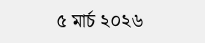৫ মার্চ ২০২৬